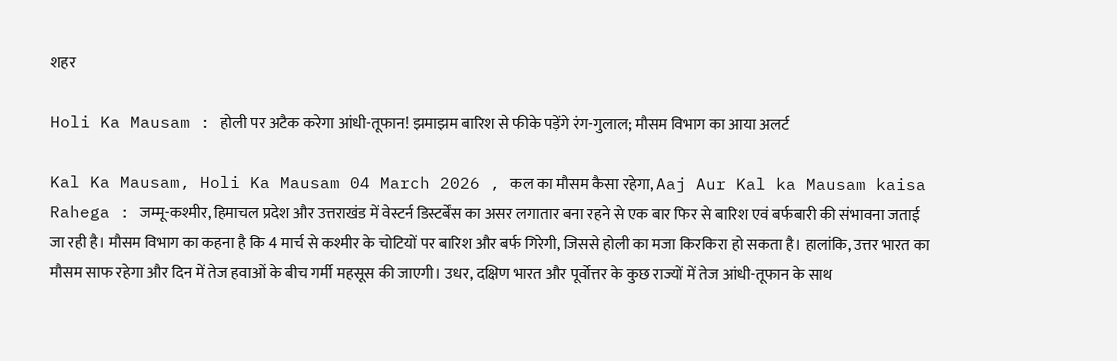शहर

Holi Ka Mausam : होली पर अटैक करेगा आंधी-तूफान! झमाझम बारिश से फीके पड़ेंगे रंग-गुलाल; मौसम विभाग का आया अलर्ट

Kal Ka Mausam, Holi Ka Mausam 04 March 2026 , कल का मौसम कैसा रहेगा, Aaj Aur Kal ka Mausam kaisa Rahega : जम्मू-कश्मीर, हिमाचल प्रदेश और उत्तराखंड में वेस्टर्न डिस्टर्बेंस का असर लगातार बना रहने से एक बार फिर से बारिश एवं बर्फबारी की संभावना जताई जा रही है। मौसम विभाग का कहना है कि 4 मार्च से कश्मीर के चोटियों पर बारिश और बर्फ गिरेगी, जिससे होली का मजा किरकिरा हो सकता है। हालांकि, उत्तर भारत का मौसम साफ रहेगा और दिन में तेज हवाओं के बीच गर्मी महसूस की जाएगी। उधर, दक्षिण भारत और पूर्वोत्तर के कुछ राज्यों में तेज आंधी-तूफान के साथ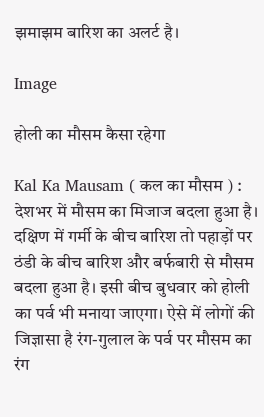झमाझम बारिश का अलर्ट है।

Image

होली का मौसम कैसा रहेगा

Kal Ka Mausam ( कल का मौसम ) : देशभर में मौसम का मिजाज बदला हुआ है। दक्षिण में गर्मी के बीच बारिश तो पहाड़ों पर ठंडी के बीच बारिश और बर्फबारी से मौसम बदला हुआ है। इसी बीच बुधवार को होली का पर्व भी मनाया जाएगा। ऐसे में लोगों की जिज्ञासा है रंग-गुलाल के पर्व पर मौसम का रंग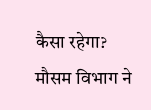कैसा रहेगा? मौसम विभाग ने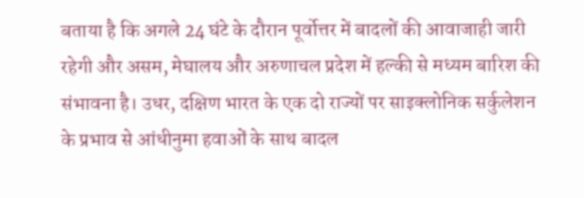बताया है कि अगले 24 घंटे के दौरान पूर्वोत्तर में बादलों की आवाजाही जारी रहेगी और असम, मेघालय और अरुणाचल प्रदेश में हल्की से मध्यम बारिश की संभावना है। उधर, दक्षिण भारत के एक दो राज्यों पर साइक्लोनिक सर्कुलेशन के प्रभाव से आंधीनुमा हवाओं के साथ बादल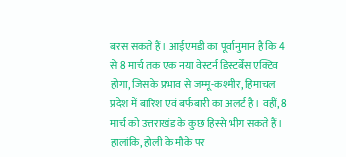बरस सकते हैं। आईएमडी का पूर्वानुमान है कि 4 से 8 मार्च तक एक नया वेस्टर्न डिस्टर्बेंस एक्टिव होगा, जिसके प्रभाव से जम्मू-कश्मीर, हिमाचल प्रदेश में बारिश एवं बर्फबारी का अलर्ट है। वहीं, 8 मार्च को उत्तराखंड के कुछ हिस्से भीग सकते हैं। हालांकि, होली के मौके पर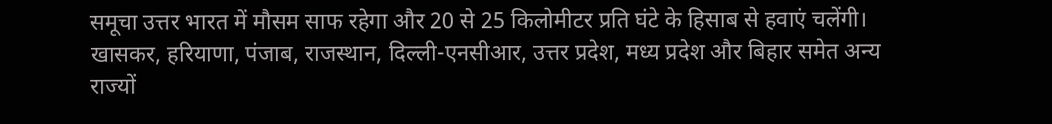समूचा उत्तर भारत में मौसम साफ रहेगा और 20 से 25 किलोमीटर प्रति घंटे के हिसाब से हवाएं चलेंगी। खासकर, हरियाणा, पंजाब, राजस्थान, दिल्ली-एनसीआर, उत्तर प्रदेश, मध्य प्रदेश और बिहार समेत अन्य राज्यों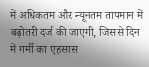में अधिकतम और न्यूनतम तापमान में बढ़ोतरी दर्ज की जाएगी, जिससे दिन में गर्मी का एहसास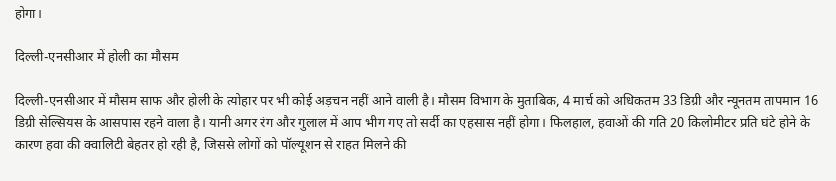होगा।

दिल्ली-एनसीआर में होली का मौसम

दिल्ली-एनसीआर में मौसम साफ और होली के त्योहार पर भी कोई अड़चन नहीं आने वाली है। मौसम विभाग के मुताबिक, 4 मार्च को अधिकतम 33 डिग्री और न्यूनतम तापमान 16 डिग्री सेल्सियस के आसपास रहने वाला है। यानी अगर रंग और गुलाल में आप भीग गए तो सर्दी का एहसास नहीं होगा। फिलहाल, हवाओं की गति 20 किलोमीटर प्रति घंटे होने के कारण हवा की क्वालिटी बेहतर हो रही है, जिससे लोगों को पॉल्यूशन से राहत मिलने की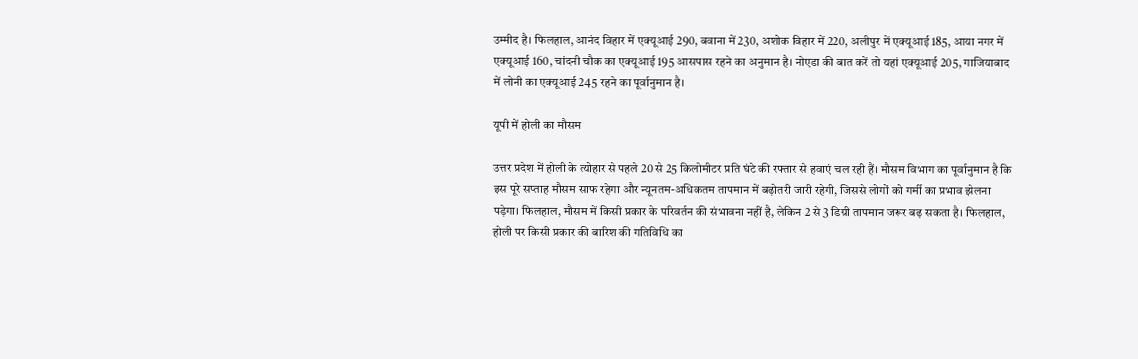उम्मीद है। फिलहाल, आनंद विहार में एक्यूआई 290, बवाना में 230, अशोक विहार में 220, अलीपुर में एक्यूआई 185, आया नगर में एक्यूआई 160, चांदनी चौक का एक्यूआई 195 आसपास रहने का अनुमान है। नोएडा की बात करें तो यहां एक्यूआई 205, गाजियाबाद में लोनी का एक्यूआई 245 रहने का पूर्वानुमान है।

यूपी में होली का मौसम

उत्तर प्रदेश में होली के त्योहार से पहले 20 से 25 किलोमीटर प्रति घंटे की रफ्तार से हवाएं चल रही हैं। मौसम विभाग का पूर्वानुमान है कि इस पूरे सप्ताह मौसम साफ रहेगा और न्यूनतम-अधिकतम तापमान में बढ़ोतरी जारी रहेगी, जिससे लोगों को गर्मी का प्रभाव झेलना पड़ेगा। फिलहाल, मौसम में किसी प्रकार के परिवर्तन की संभावना नहीं है, लेकिन 2 से 3 डिग्री तापमान जरूर बढ़ सकता है। फिलहाल, होली पर किसी प्रकार की बारिश की गतिविधि का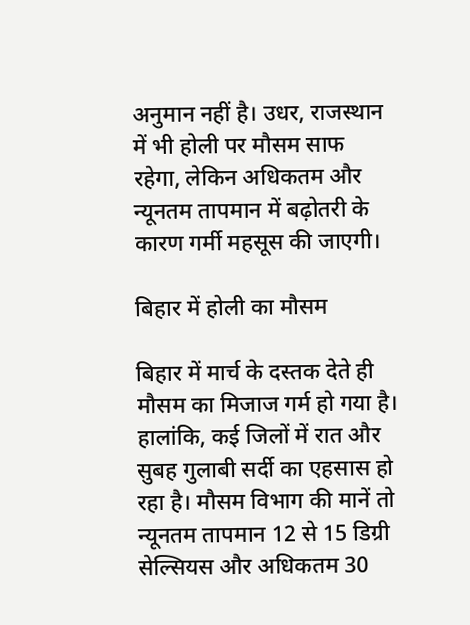अनुमान नहीं है। उधर, राजस्थान में भी होली पर मौसम साफ रहेगा, लेकिन अधिकतम और न्यूनतम तापमान में बढ़ोतरी के कारण गर्मी महसूस की जाएगी।

बिहार में होली का मौसम

बिहार में मार्च के दस्तक देते ही मौसम का मिजाज गर्म हो गया है। हालांकि, कई जिलों में रात और सुबह गुलाबी सर्दी का एहसास हो रहा है। मौसम विभाग की मानें तो न्यूनतम तापमान 12 से 15 डिग्री सेल्सियस और अधिकतम 30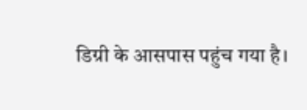डिग्री के आसपास पहुंच गया है।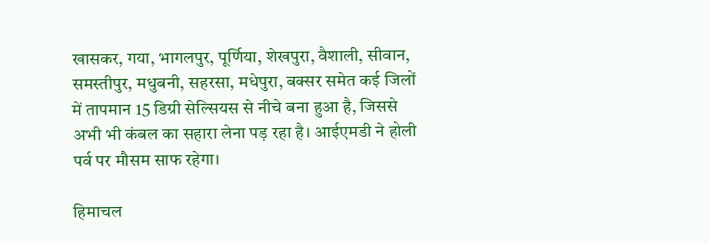खासकर, गया, भागलपुर, पूर्णिया, शेखपुरा, वैशाली, सीवान, समस्तीपुर, मधुबनी, सहरसा, मधेपुरा, बक्सर समेत कई जिलों में तापमान 15 डिग्री सेल्सियस से नीचे बना हुआ है, जिससे अभी भी कंबल का सहारा लेना पड़ रहा है। आईएमडी ने होली पर्व पर मौसम साफ रहेगा।

हिमाचल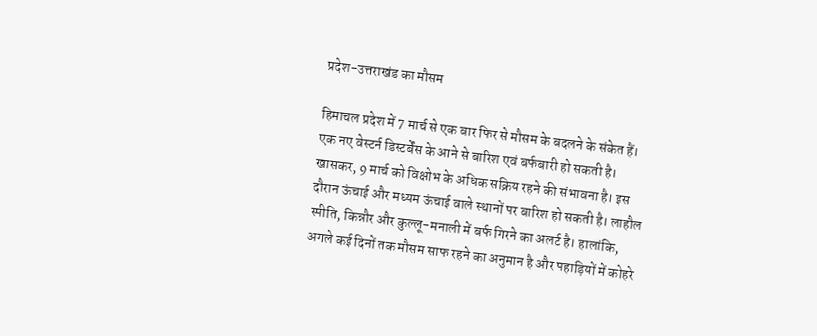प्रदेश-उत्तराखंड का मौसम

हिमाचल प्रदेश में 7 मार्च से एक बार फिर से मौसम के बदलने के संकेत हैं। एक नए वेस्टर्न डिस्टर्बेंस के आने से बारिश एवं बर्फबारी हो सकती है। खासकर, 9 मार्च को विक्षोभ के अधिक सक्रिय रहने की संभावना है। इस दौरान ऊंचाई और मध्यम ऊंचाई वाले स्थानों पर बारिश हो सकती है। लाहौल स्पीति, किन्नौर और कुल्लू-मनाली में बर्फ गिरने का अलर्ट है। हालांकि, अगले कई दिनों तक मौसम साफ रहने का अनुमान है और पहाड़ियों में कोहरे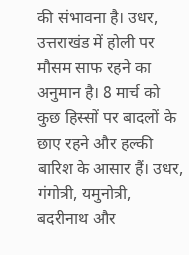की संभावना है। उधर, उत्तराखंड में होली पर मौसम साफ रहने का अनुमान है। 8 मार्च को कुछ हिस्सों पर बादलों के छाए रहने और हल्की बारिश के आसार हैं। उधर, गंगोत्री, यमुनोत्री, बदरीनाथ और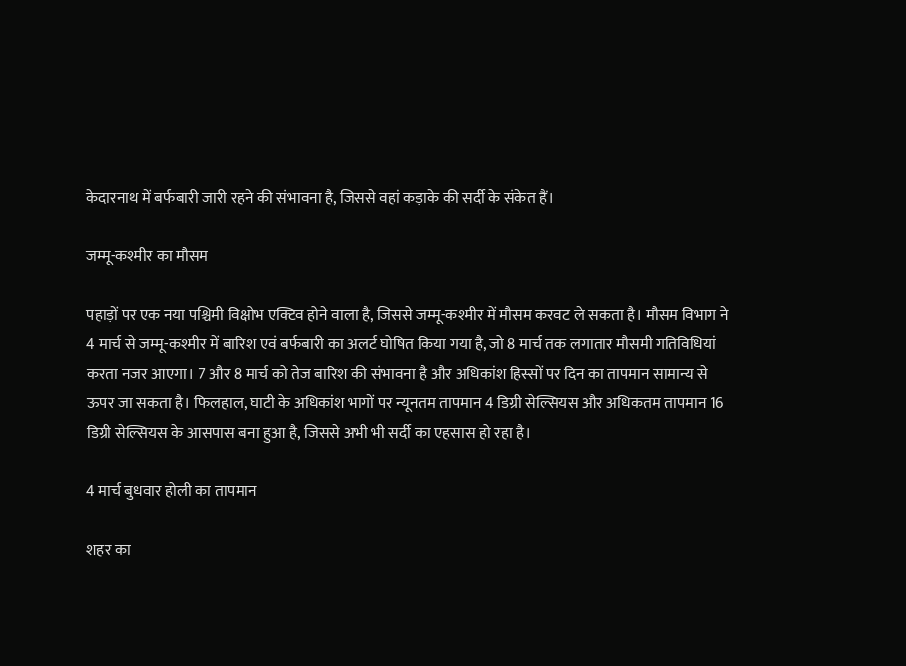केदारनाथ में बर्फबारी जारी रहने की संभावना है, जिससे वहां कड़ाके की सर्दी के संकेत हैं।

जम्मू-कश्मीर का मौसम

पहाड़ों पर एक नया पश्चिमी विक्षोभ एक्टिव होने वाला है, जिससे जम्मू-कश्मीर में मौसम करवट ले सकता है। मौसम विभाग ने 4 मार्च से जम्मू-कश्मीर में बारिश एवं बर्फबारी का अलर्ट घोषित किया गया है, जो 8 मार्च तक लगातार मौसमी गतिविधियां करता नजर आएगा। 7 और 8 मार्च को तेज बारिश की संभावना है और अधिकांश हिस्सों पर दिन का तापमान सामान्य से ऊपर जा सकता है। फिलहाल, घाटी के अधिकांश भागों पर न्यूनतम तापमान 4 डिग्री सेल्सियस और अधिकतम तापमान 16 डिग्री सेल्सियस के आसपास बना हुआ है, जिससे अभी भी सर्दी का एहसास हो रहा है।

4 मार्च बुधवार होली का तापमान

शहर का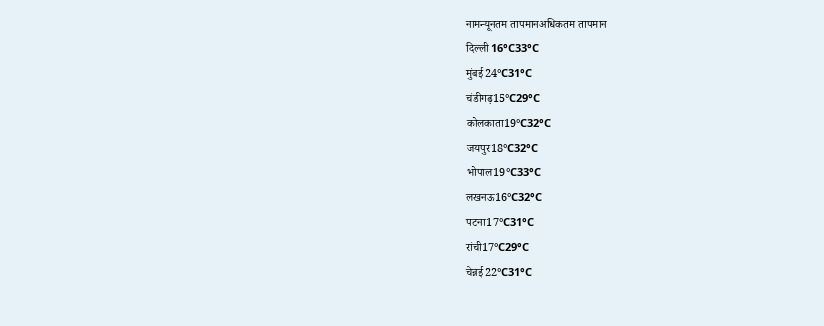नामन्यूनतम तापमानअधिकतम तापमान
दिल्ली 16°C33°C
मुंबई24°C31°C
चंडीगढ़15°C29°C
कोलकाता19°C32°C
जयपुर18°C32°C
भोपाल19°C33°C
लखनऊ16°C32°C
पटना17°C31°C
रांची17°C29°C
चेन्नई22°C31°C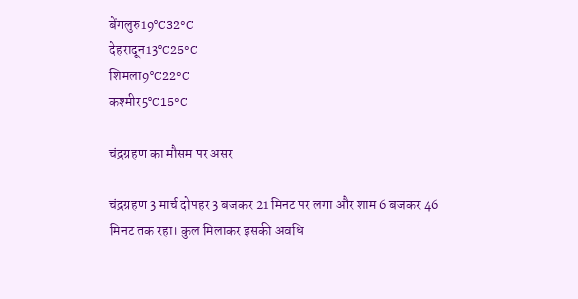बेंगलुरु19°C32°C
देहरादून13°C25°C
शिमला9°C22°C
कश्मीर5°C15°C

चंद्रग्रहण का मौसम पर असर

चंद्रग्रहण 3 मार्च दोपहर 3 बजकर 21 मिनट पर लगा और शाम 6 बजकर 46 मिनट तक रहा। कुल मिलाकर इसकी अवधि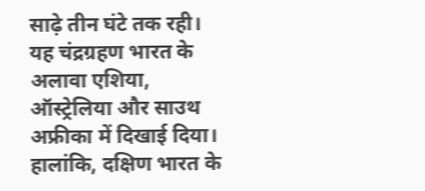साढ़े तीन घंटे तक रही। यह चंद्रग्रहण भारत के अलावा एशिया, ऑस्ट्रेलिया और साउथ अफ्रीका में दिखाई दिया। हालांकि, दक्षिण भारत के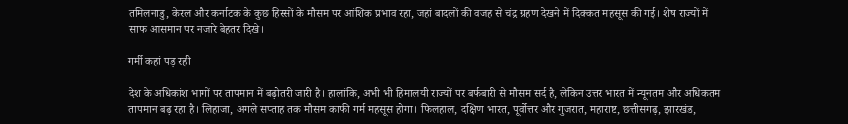तमिलनाडु, केरल और कर्नाटक के कुछ हिस्सों के मौसम पर आंशिक प्रभाव रहा, जहां बादलों की वजह से चंद्र ग्रहण देखने में दिक्कत महसूस की गई। शेष राज्यों में साफ आसमान पर नजारे बेहतर दिखे।

गर्मी कहां पड़ रही

देश के अधिकांश भागों पर तापमान में बढ़ोतरी जारी है। हालांकि, अभी भी हिमालयी राज्यों पर बर्फबारी से मौसम सर्द है, लेकिन उत्तर भारत में न्यूनतम और अधिकतम तापमान बढ़ रहा है। लिहाजा, अगले सप्ताह तक मौसम काफी गर्म महसूस होगा। फिलहाल, दक्षिण भारत, पूर्वोत्तर और गुजरात, महाराष्ट, छत्तीसगढ़, झारखंड,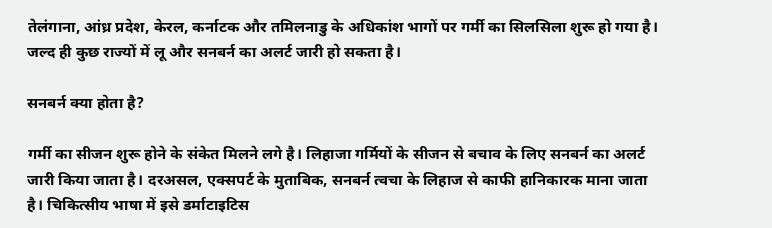तेलंगाना, आंध्र प्रदेश, केरल, कर्नाटक और तमिलनाडु के अधिकांश भागों पर गर्मी का सिलसिला शुरू हो गया है। जल्द ही कुछ राज्यों में लू और सनबर्न का अलर्ट जारी हो सकता है।

सनबर्न क्या होता है?

गर्मी का सीजन शुरू होने के संकेत मिलने लगे है। लिहाजा गर्मियों के सीजन से बचाव के लिए सनबर्न का अलर्ट जारी किया जाता है। दरअसल, एक्सपर्ट के मुताबिक, सनबर्न त्वचा के लिहाज से काफी हानिकारक माना जाता है। चिकित्सीय भाषा में इसे डर्माटाइटिस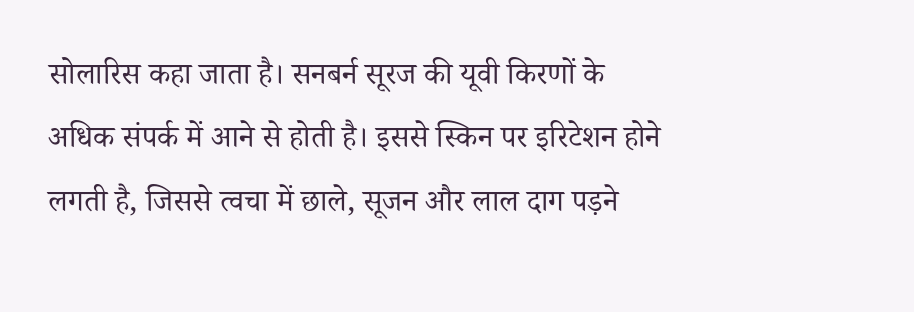सोलारिस कहा जाता है। सनबर्न सूरज की यूवी किरणों के अधिक संपर्क में आने से होती है। इससे स्किन पर इरिटेशन होने लगती है, जिससे त्वचा में छाले, सूजन और लाल दाग पड़ने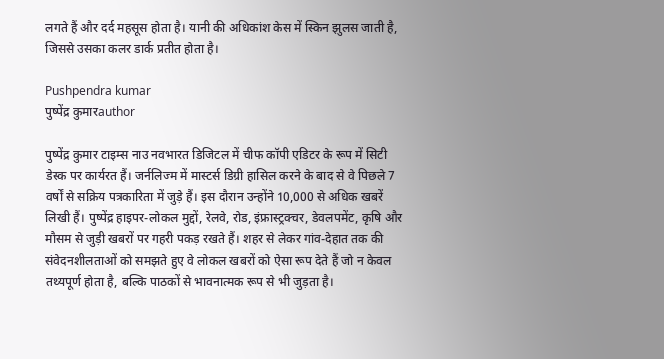लगते हैं और दर्द महसूस होता है। यानी की अधिकांश केस में स्किन झुलस जाती है, जिससे उसका कलर डार्क प्रतीत होता है।

Pushpendra kumar
पुष्पेंद्र कुमारauthor

पुष्पेंद्र कुमार टाइम्स नाउ नवभारत डिजिटल में चीफ कॉपी एडिटर के रूप में सिटी डेस्क पर कार्यरत हैं। जर्नलिज्म में मास्टर्स डिग्री हासिल करने के बाद से वे पिछले 7 वर्षों से सक्रिय पत्रकारिता में जुड़े हैं। इस दौरान उन्होंने 10,000 से अधिक खबरें लिखी हैं। पुष्पेंद्र हाइपर-लोकल मुद्दों, रेलवे, रोड, इंफ्रास्ट्रक्चर, डेवलपमेंट, कृषि और मौसम से जुड़ी खबरों पर गहरी पकड़ रखते हैं। शहर से लेकर गांव-देहात तक की संवेदनशीलताओं को समझते हुए वे लोकल खबरों को ऐसा रूप देते हैं जो न केवल तथ्यपूर्ण होता है, बल्कि पाठकों से भावनात्मक रूप से भी जुड़ता है।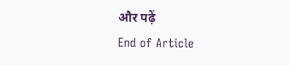और पढ़ें
End of Article